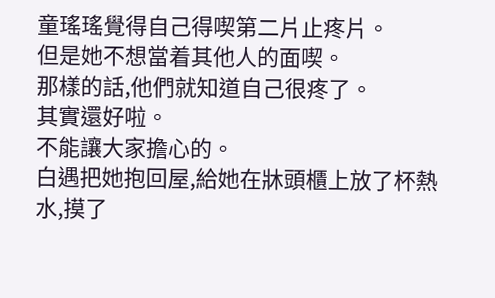童瑤瑤覺得自己得喫第二片止疼片。
但是她不想當着其他人的面喫。
那樣的話,他們就知道自己很疼了。
其實還好啦。
不能讓大家擔心的。
白遇把她抱回屋,給她在牀頭櫃上放了杯熱水,摸了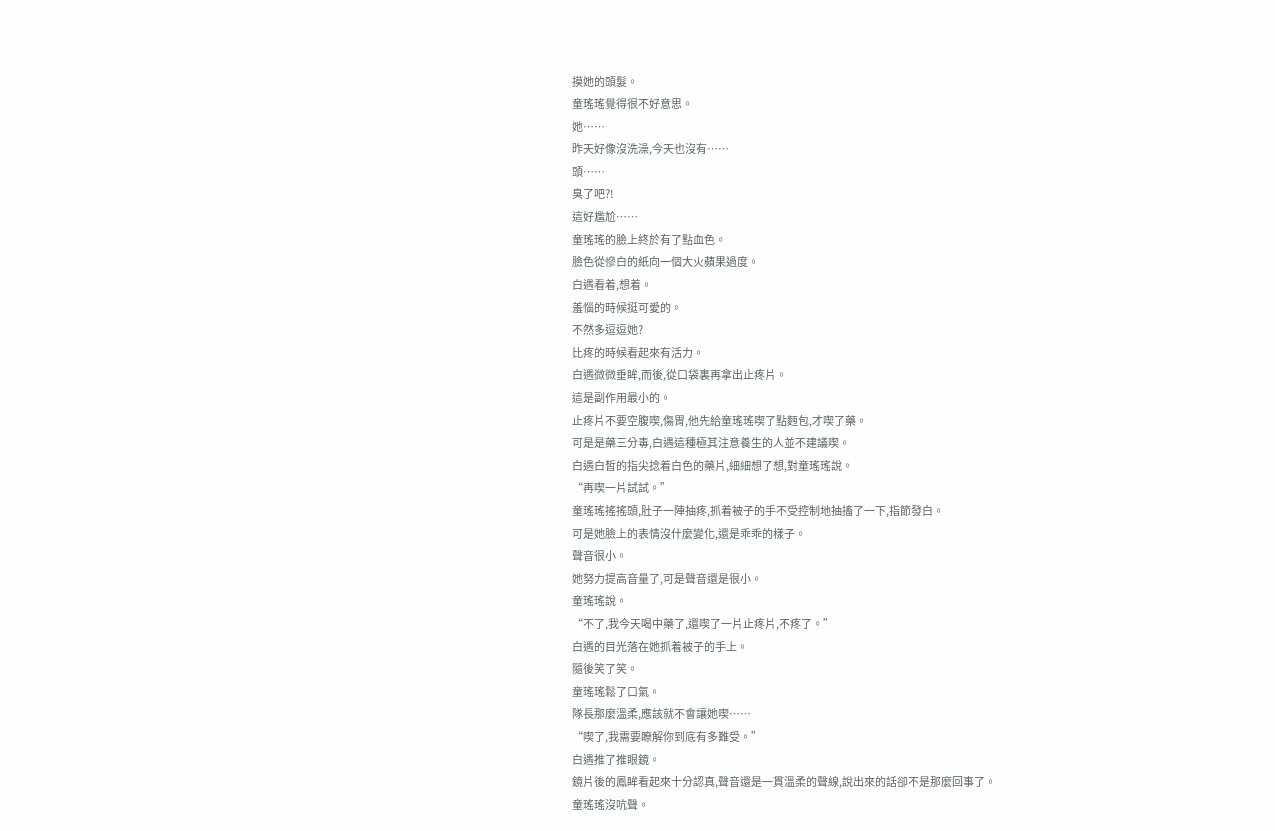摸她的頭髮。
童瑤瑤覺得很不好意思。
她……
昨天好像沒洗澡,今天也沒有……
頭……
臭了吧?!
這好尷尬……
童瑤瑤的臉上終於有了點血色。
臉色從慘白的紙向一個大火蘋果過度。
白遇看着,想着。
羞惱的時候挺可愛的。
不然多逗逗她?
比疼的時候看起來有活力。
白遇微微垂眸,而後,從口袋裏再拿出止疼片。
這是副作用最小的。
止疼片不要空腹喫,傷胃,他先給童瑤瑤喫了點麪包,才喫了藥。
可是是藥三分毒,白遇這種極其注意養生的人並不建議喫。
白遇白皙的指尖捻着白色的藥片,細細想了想,對童瑤瑤說。
“再喫一片試試。”
童瑤瑤搖搖頭,肚子一陣抽疼,抓着被子的手不受控制地抽搐了一下,指節發白。
可是她臉上的表情沒什麼變化,還是乖乖的樣子。
聲音很小。
她努力提高音量了,可是聲音還是很小。
童瑤瑤說。
“不了,我今天喝中藥了,還喫了一片止疼片,不疼了。”
白遇的目光落在她抓着被子的手上。
隨後笑了笑。
童瑤瑤鬆了口氣。
隊長那麼溫柔,應該就不會讓她喫……
“喫了,我需要瞭解你到底有多難受。”
白遇推了推眼鏡。
鏡片後的鳳眸看起來十分認真,聲音還是一貫溫柔的聲線,說出來的話卻不是那麼回事了。
童瑤瑤沒吭聲。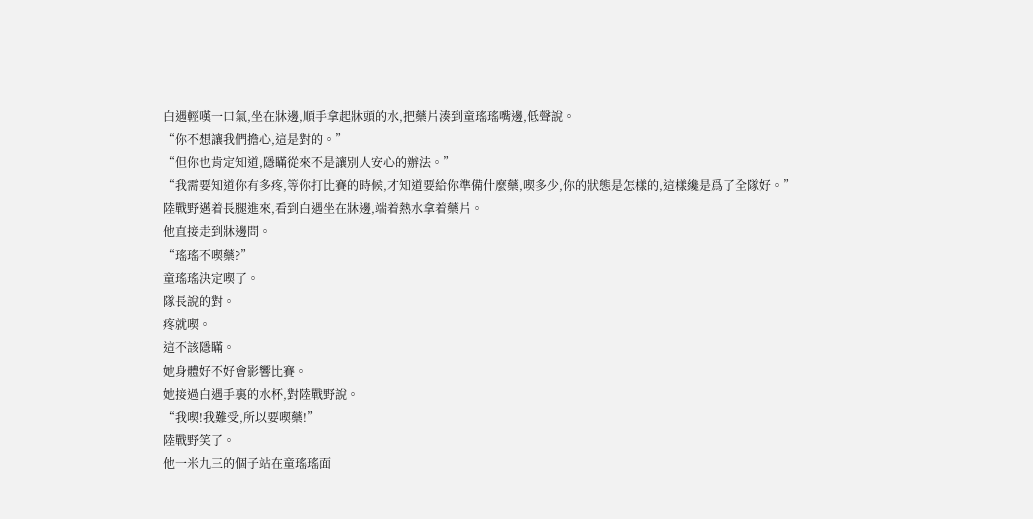白遇輕嘆一口氣,坐在牀邊,順手拿起牀頭的水,把藥片湊到童瑤瑤嘴邊,低聲說。
“你不想讓我們擔心,這是對的。”
“但你也肯定知道,隱瞞從來不是讓別人安心的辦法。”
“我需要知道你有多疼,等你打比賽的時候,才知道要給你準備什麼藥,喫多少,你的狀態是怎樣的,這樣纔是爲了全隊好。”
陸戰野邁着長腿進來,看到白遇坐在牀邊,端着熱水拿着藥片。
他直接走到牀邊問。
“瑤瑤不喫藥?”
童瑤瑤決定喫了。
隊長說的對。
疼就喫。
這不該隱瞞。
她身體好不好會影響比賽。
她接過白遇手裏的水杯,對陸戰野說。
“我喫!我難受,所以要喫藥!”
陸戰野笑了。
他一米九三的個子站在童瑤瑤面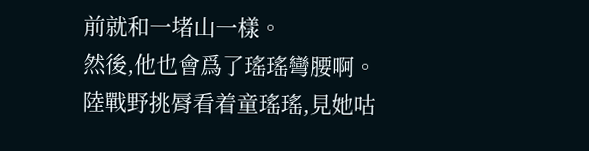前就和一堵山一樣。
然後,他也會爲了瑤瑤彎腰啊。
陸戰野挑脣看着童瑤瑤,見她咕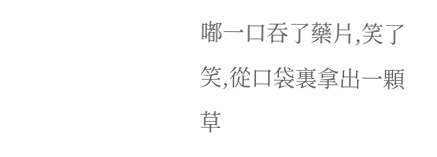嘟一口吞了藥片,笑了笑,從口袋裏拿出一顆草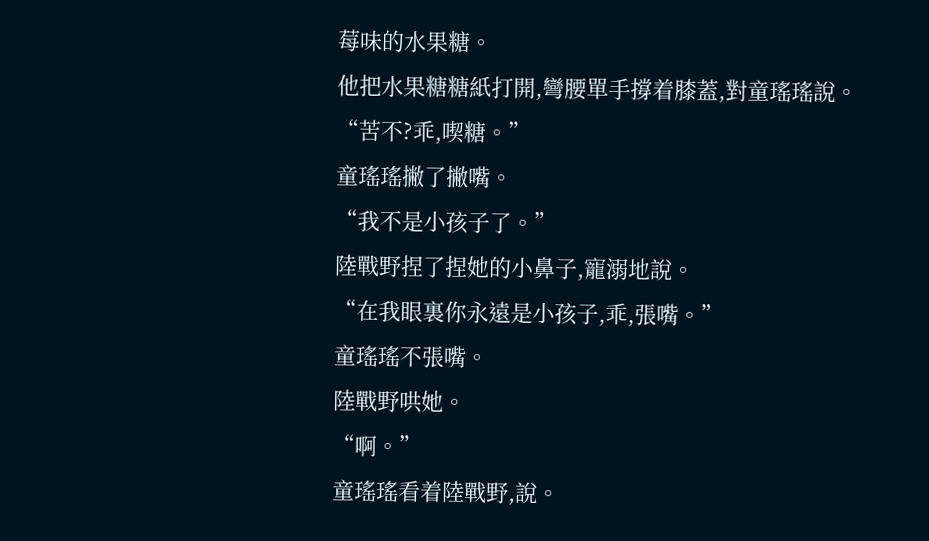莓味的水果糖。
他把水果糖糖紙打開,彎腰單手撐着膝蓋,對童瑤瑤說。
“苦不?乖,喫糖。”
童瑤瑤撇了撇嘴。
“我不是小孩子了。”
陸戰野捏了捏她的小鼻子,寵溺地說。
“在我眼裏你永遠是小孩子,乖,張嘴。”
童瑤瑤不張嘴。
陸戰野哄她。
“啊。”
童瑤瑤看着陸戰野,說。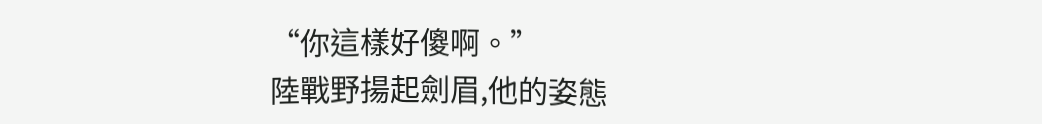“你這樣好傻啊。”
陸戰野揚起劍眉,他的姿態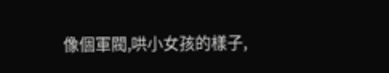像個軍閥,哄小女孩的樣子,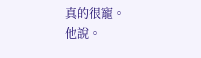真的很寵。
他說。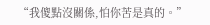“我傻點沒關係,怕你苦是真的。”